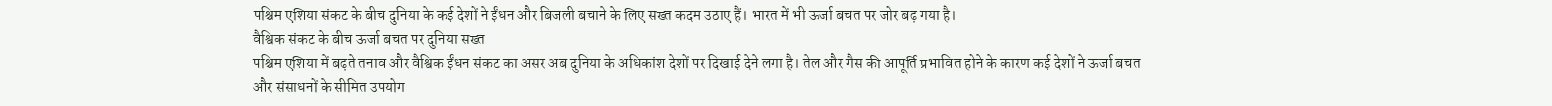पश्चिम एशिया संकट के बीच दुनिया के कई देशों ने ईंधन और बिजली बचाने के लिए सख्त कदम उठाए हैं। भारत में भी ऊर्जा बचत पर जोर बढ़ गया है।
वैश्विक संकट के बीच ऊर्जा बचत पर दुनिया सख्त
पश्चिम एशिया में बढ़ते तनाव और वैश्विक ईंधन संकट का असर अब दुनिया के अधिकांश देशों पर दिखाई देने लगा है। तेल और गैस की आपूर्ति प्रभावित होने के कारण कई देशों ने ऊर्जा बचत और संसाधनों के सीमित उपयोग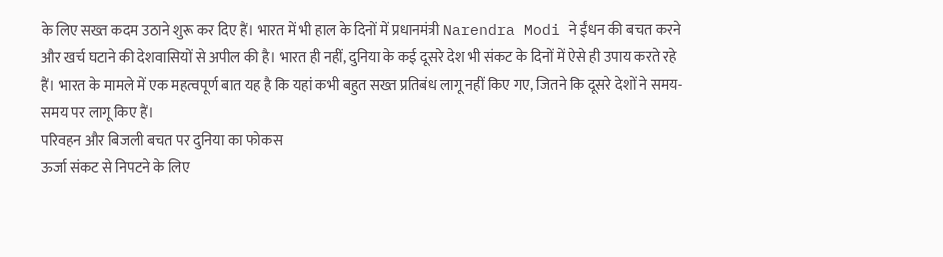के लिए सख्त कदम उठाने शुरू कर दिए हैं। भारत में भी हाल के दिनों में प्रधानमंत्री Narendra Modi ने ईंधन की बचत करने और खर्च घटाने की देशवासियों से अपील की है। भारत ही नहीं, दुनिया के कई दूसरे देश भी संकट के दिनों में ऐसे ही उपाय करते रहे हैं। भारत के मामले में एक महत्वपूर्ण बात यह है कि यहां कभी बहुत सख्त प्रतिबंध लागू नहीं किए गए, जितने कि दूसरे देशों ने समय-समय पर लागू किए हैं।
परिवहन और बिजली बचत पर दुनिया का फोकस
ऊर्जा संकट से निपटने के लिए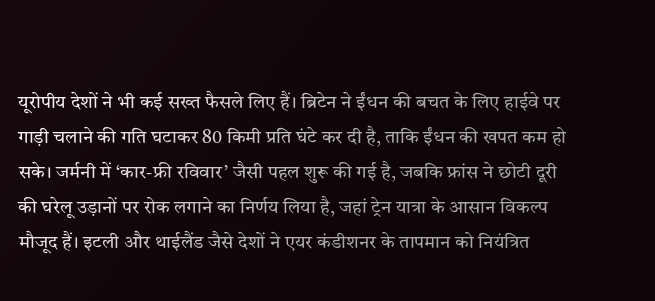यूरोपीय देशों ने भी कई सख्त फैसले लिए हैं। ब्रिटेन ने ईंधन की बचत के लिए हाईवे पर गाड़ी चलाने की गति घटाकर 80 किमी प्रति घंटे कर दी है, ताकि ईंधन की खपत कम हो सके। जर्मनी में ‘कार-फ्री रविवार’ जैसी पहल शुरू की गई है, जबकि फ्रांस ने छोटी दूरी की घरेलू उड़ानों पर रोक लगाने का निर्णय लिया है, जहां ट्रेन यात्रा के आसान विकल्प मौजूद हैं। इटली और थाईलैंड जैसे देशों ने एयर कंडीशनर के तापमान को नियंत्रित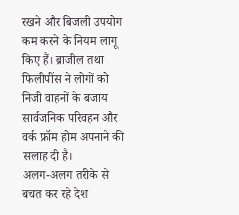रखने और बिजली उपयोग कम करने के नियम लागू किए हैं। ब्राजील तथा फिलीपींस ने लोगों को निजी वाहनों के बजाय सार्वजनिक परिवहन और वर्क फ्रॉम होम अपनाने की सलाह दी है।
अलग-अलग तरीके से बचत कर रहे देश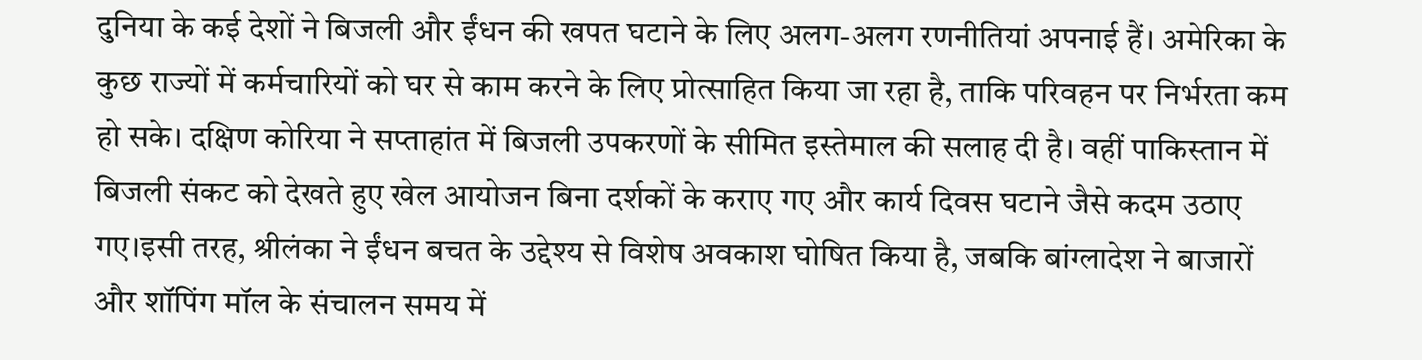दुनिया के कई देशों ने बिजली और ईंधन की खपत घटाने के लिए अलग-अलग रणनीतियां अपनाई हैं। अमेरिका के कुछ राज्यों में कर्मचारियों को घर से काम करने के लिए प्रोत्साहित किया जा रहा है, ताकि परिवहन पर निर्भरता कम हो सके। दक्षिण कोरिया ने सप्ताहांत में बिजली उपकरणों के सीमित इस्तेमाल की सलाह दी है। वहीं पाकिस्तान में बिजली संकट को देखते हुए खेल आयोजन बिना दर्शकों के कराए गए और कार्य दिवस घटाने जैसे कदम उठाए गए।इसी तरह, श्रीलंका ने ईंधन बचत के उद्देश्य से विशेष अवकाश घोषित किया है, जबकि बांग्लादेश ने बाजारों और शॉपिंग मॉल के संचालन समय में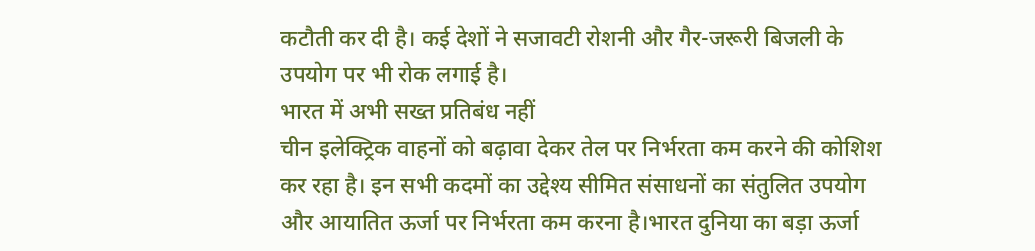कटौती कर दी है। कई देशों ने सजावटी रोशनी और गैर-जरूरी बिजली के उपयोग पर भी रोक लगाई है।
भारत में अभी सख्त प्रतिबंध नहीं
चीन इलेक्ट्रिक वाहनों को बढ़ावा देकर तेल पर निर्भरता कम करने की कोशिश कर रहा है। इन सभी कदमों का उद्देश्य सीमित संसाधनों का संतुलित उपयोग और आयातित ऊर्जा पर निर्भरता कम करना है।भारत दुनिया का बड़ा ऊर्जा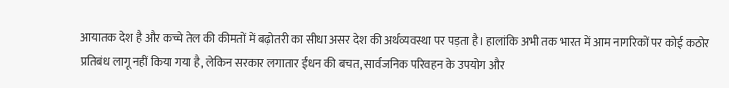आयातक देश है और कच्चे तेल की कीमतों में बढ़ोतरी का सीधा असर देश की अर्थव्यवस्था पर पड़ता है। हालांकि अभी तक भारत में आम नागरिकों पर कोई कठोर प्रतिबंध लागू नहीं किया गया है, लेकिन सरकार लगातार ईंधन की बचत, सार्वजनिक परिवहन के उपयोग और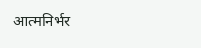आत्मनिर्भर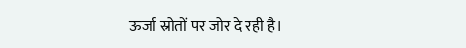ऊर्जा स्रोतों पर जोर दे रही है।